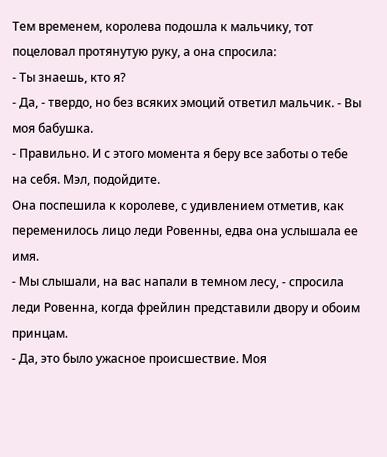Тем временем, королева подошла к мальчику, тот поцеловал протянутую руку, а она спросила:
- Ты знаешь, кто я?
- Да, - твердо, но без всяких эмоций ответил мальчик. - Вы моя бабушка.
- Правильно. И с этого момента я беру все заботы о тебе на себя. Мэл, подойдите.
Она поспешила к королеве, с удивлением отметив, как переменилось лицо леди Ровенны, едва она услышала ее имя.
- Мы слышали, на вас напали в темном лесу, - спросила леди Ровенна, когда фрейлин представили двору и обоим принцам.
- Да, это было ужасное происшествие. Моя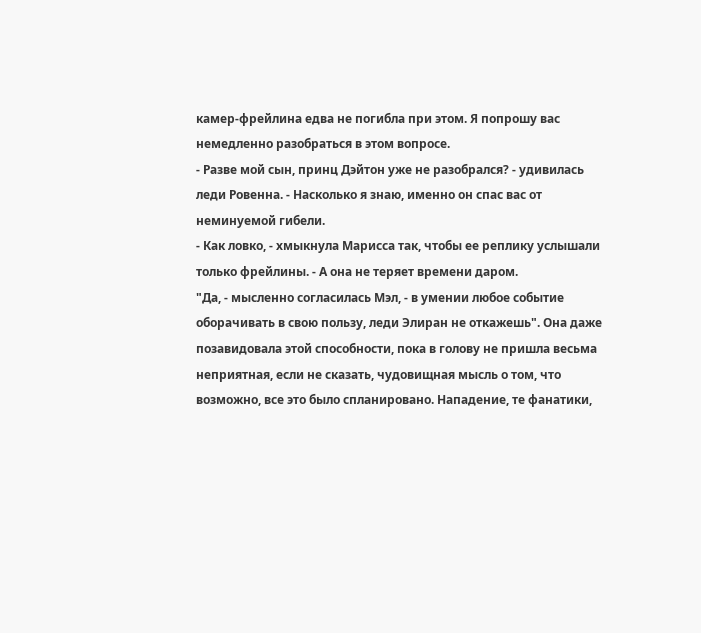камер-фрейлина едва не погибла при этом. Я попрошу вас немедленно разобраться в этом вопросе.
- Разве мой сын, принц Дэйтон уже не разобрался? - удивилась леди Ровенна. - Насколько я знаю, именно он спас вас от неминуемой гибели.
- Как ловко, - хмыкнула Марисса так, чтобы ее реплику услышали только фрейлины. - А она не теряет времени даром.
"Да, - мысленно согласилась Мэл, - в умении любое событие оборачивать в свою пользу, леди Элиран не откажешь". Она даже позавидовала этой способности, пока в голову не пришла весьма неприятная, если не сказать, чудовищная мысль о том, что возможно, все это было спланировано. Нападение, те фанатики,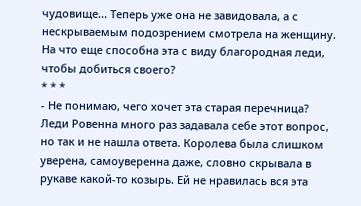чудовище... Теперь уже она не завидовала, а с нескрываемым подозрением смотрела на женщину. На что еще способна эта с виду благородная леди, чтобы добиться своего?
* * *
- Не понимаю, чего хочет эта старая перечница?
Леди Ровенна много раз задавала себе этот вопрос, но так и не нашла ответа. Королева была слишком уверена, самоуверенна даже, словно скрывала в рукаве какой-то козырь. Ей не нравилась вся эта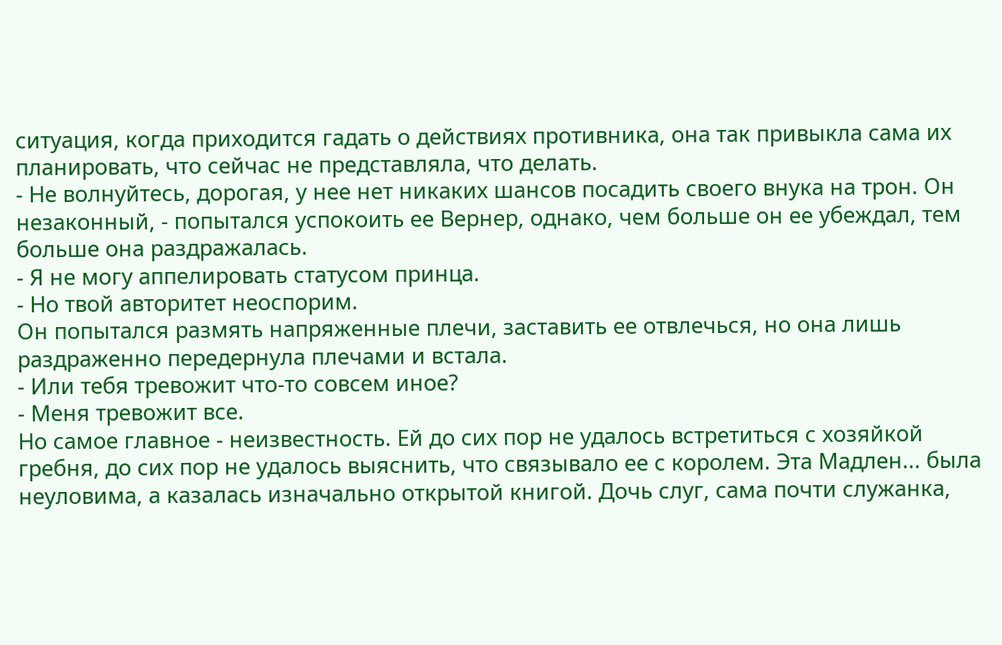ситуация, когда приходится гадать о действиях противника, она так привыкла сама их планировать, что сейчас не представляла, что делать.
- Не волнуйтесь, дорогая, у нее нет никаких шансов посадить своего внука на трон. Он незаконный, - попытался успокоить ее Вернер, однако, чем больше он ее убеждал, тем больше она раздражалась.
- Я не могу аппелировать статусом принца.
- Но твой авторитет неоспорим.
Он попытался размять напряженные плечи, заставить ее отвлечься, но она лишь раздраженно передернула плечами и встала.
- Или тебя тревожит что-то совсем иное?
- Меня тревожит все.
Но самое главное - неизвестность. Ей до сих пор не удалось встретиться с хозяйкой гребня, до сих пор не удалось выяснить, что связывало ее с королем. Эта Мадлен... была неуловима, а казалась изначально открытой книгой. Дочь слуг, сама почти служанка,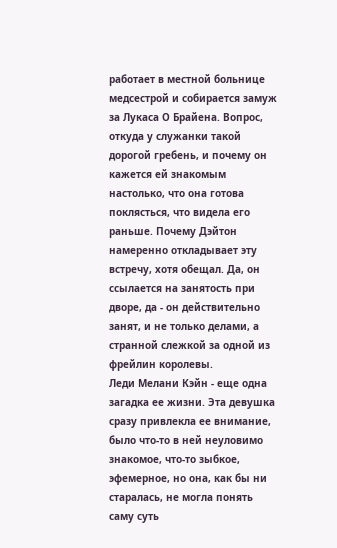работает в местной больнице медсестрой и собирается замуж за Лукаса О Брайена. Вопрос, откуда у служанки такой дорогой гребень, и почему он кажется ей знакомым настолько, что она готова поклясться, что видела его раньше. Почему Дэйтон намеренно откладывает эту встречу, хотя обещал. Да, он ссылается на занятость при дворе, да - он действительно занят, и не только делами, а странной слежкой за одной из фрейлин королевы.
Леди Мелани Кэйн - еще одна загадка ее жизни. Эта девушка сразу привлекла ее внимание, было что-то в ней неуловимо знакомое, что-то зыбкое, эфемерное, но она, как бы ни старалась, не могла понять саму суть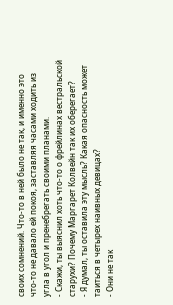своих сомнений. Что-то в ней было не так, и именно это что-то не давало ей покоя, заставляя часами ходить из угла в угол и пренебрегать своими планами.
- Скажи, ты выяснил хоть что-то о фрейлинах вестральской старухи? Почему Маргарет Колвейн так их оберегает?
- Я думал, ты оставила эту мысль? Какая опасность может таиться в четырех наивных девицах?
- Они не так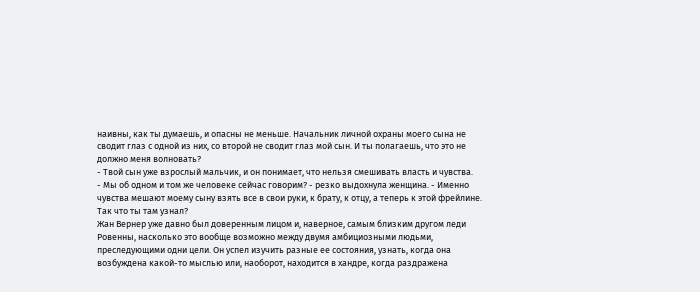наивны, как ты думаешь, и опасны не меньше. Начальник личной охраны моего сына не сводит глаз с одной из них, со второй не сводит глаз мой сын. И ты полагаешь, что это не должно меня волновать?
- Твой сын уже взрослый мальчик, и он понимает, что нельзя смешивать власть и чувства.
- Мы об одном и том же человеке сейчас говорим? - резко выдохнула женщина. - Именно чувства мешают моему сыну взять все в свои руки, к брату, к отцу, а теперь к этой фрейлине. Так что ты там узнал?
Жан Вернер уже давно был доверенным лицом и, наверное, самым близким другом леди Ровенны, насколько это вообще возможно между двумя амбициозными людьми, преследующими одни цели. Он успел изучить разные ее состояния, узнать, когда она возбуждена какой-то мыслью или, наоборот, находится в хандре, когда раздражена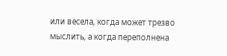или весела, когда может трезво мыслить, а когда переполнена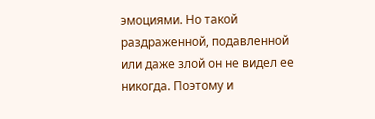эмоциями. Но такой раздраженной, подавленной или даже злой он не видел ее никогда. Поэтому и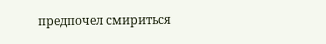предпочел смириться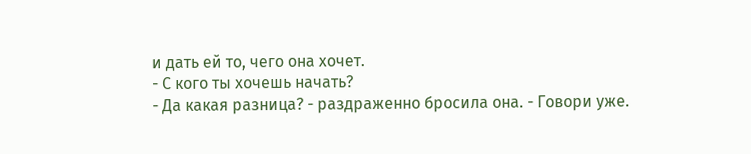и дать ей то, чего она хочет.
- С кого ты хочешь начать?
- Да какая разница? - раздраженно бросила она. - Говори уже.